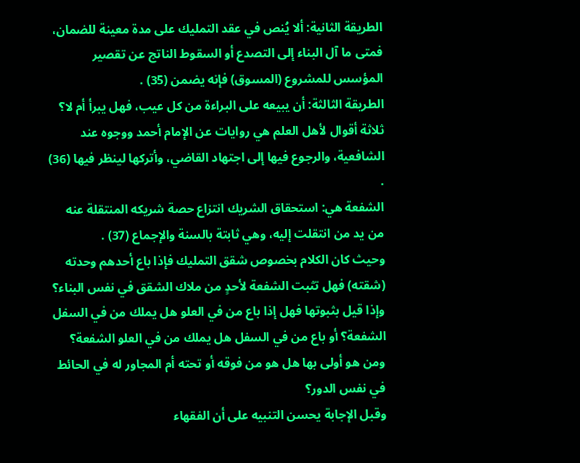الطريقة الثانية: ألا يُنص في عقد التمليك على مدة معينة للضمان، فمتى ما آل البناء إلى التصدع أو السقوط الناتج عن تقصير المؤسس للمشروع (المسوق) فإنه يضمن (35) .
الطريقة الثالثة: أن يبيعه على البراءة من كل عيب، فهل يبرأ أم لا؟ ثلاثة أقوال لأهل العلم هي روايات عن الإمام أحمد ووجوه عند الشافعية، والرجوع فيها إلى اجتهاد القاضي، وأتركها لينظر فيها (36) .
الشفعة هي: استحقاق الشريك انتزاع حصة شريكه المنتقلة عنه من يد من انتقلت إليه، وهي ثابتة بالسنة والإجماع (37) .
وحيث كان الكلام بخصوص شقق التمليك فإذا باع أحدهم وحدته (شقته) فهل تثبت الشفعة لأحدٍ من ملاك الشقق في نفس البناء؟ وإذا قيل بثبوتها فهل إذا باع من في العلو هل يملك من في السفل الشفعة؟ أو باع من في السفل هل يملك من في العلو الشفعة؟ ومن هو أولى بها هل هو من فوقه أو تحته أم المجاور له في الحائط في نفس الدور؟
وقبل الإجابة يحسن التنبيه على أن الفقهاء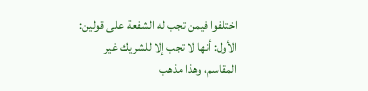اختلفوا فيمن تجب له الشفعة على قولين:
الأول: أنها لا تجب إلا للشريك غير المقاسم، وهذا مذهب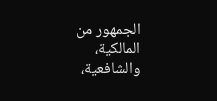الجمهور من المالكية، والشافعية،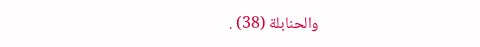والحنابلة (38) .